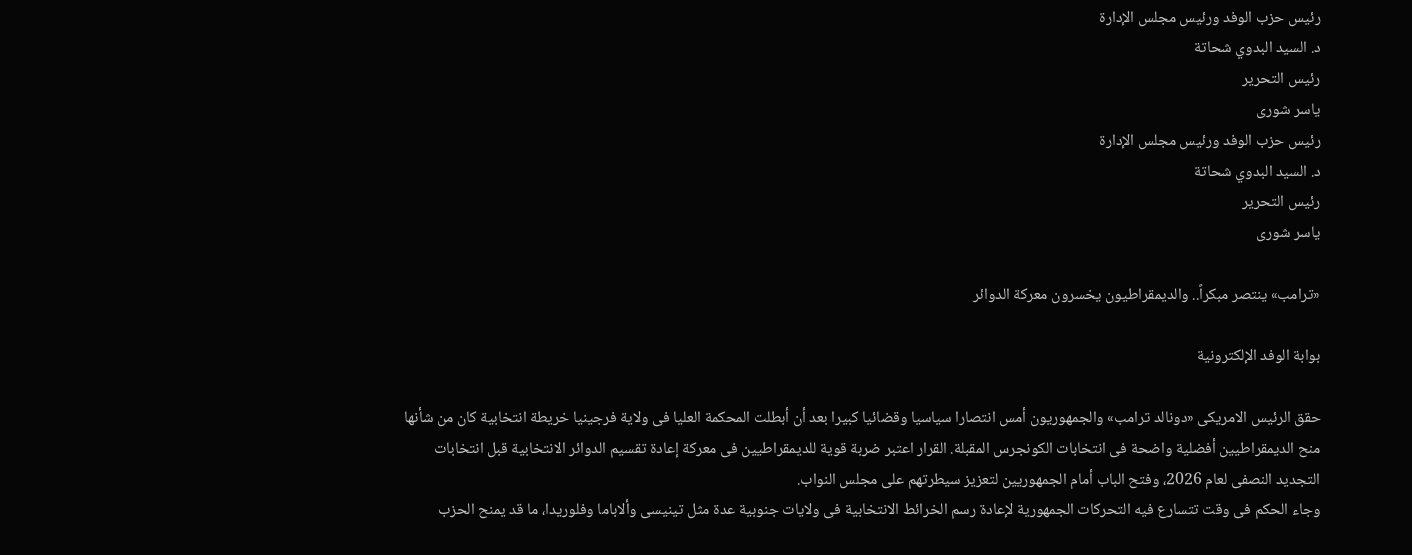رئيس حزب الوفد ورئيس مجلس الإدارة
د. السيد البدوي شحاتة
رئيس التحرير
ياسر شورى
رئيس حزب الوفد ورئيس مجلس الإدارة
د. السيد البدوي شحاتة
رئيس التحرير
ياسر شورى

«ترامب» ينتصر مبكراً.. والديمقراطيون يخسرون معركة الدوائر

بوابة الوفد الإلكترونية

حقق الرئيس الامريكى «دونالد ترامب» والجمهوريون أمس انتصارا سياسيا وقضائيا كبيرا بعد أن أبطلت المحكمة العليا فى ولاية فرجينيا خريطة انتخابية كان من شأنها منح الديمقراطيين أفضلية واضحة فى انتخابات الكونجرس المقبلة. القرار اعتبر ضربة قوية للديمقراطيين فى معركة إعادة تقسيم الدوائر الانتخابية قبل انتخابات التجديد النصفى لعام 2026، وفتح الباب أمام الجمهوريين لتعزيز سيطرتهم على مجلس النواب.
وجاء الحكم فى وقت تتسارع فيه التحركات الجمهورية لإعادة رسم الخرائط الانتخابية فى ولايات جنوبية عدة مثل تينيسى وألاباما وفلوريدا، ما قد يمنح الحزب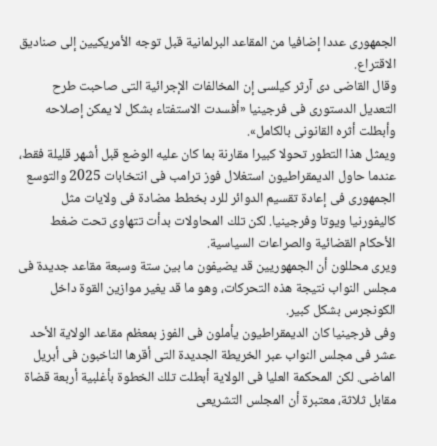الجمهورى عددا إضافيا من المقاعد البرلمانية قبل توجه الأمريكيين إلى صناديق الاقتراع.
وقال القاضى دى آرثر كيلسى إن المخالفات الإجرائية التى صاحبت طرح التعديل الدستورى فى فرجينيا «أفسدت الاستفتاء بشكل لا يمكن إصلاحه وأبطلت أثره القانونى بالكامل».
ويمثل هذا التطور تحولا كبيرا مقارنة بما كان عليه الوضع قبل أشهر قليلة فقط، عندما حاول الديمقراطيون استغلال فوز ترامب فى انتخابات 2025 والتوسع الجمهورى فى إعادة تقسيم الدوائر للرد بخطط مضادة فى ولايات مثل كاليفورنيا ويوتا وفرجينيا. لكن تلك المحاولات بدأت تتهاوى تحت ضغط الأحكام القضائية والصراعات السياسية.
ويرى محللون أن الجمهوريين قد يضيفون ما بين ستة وسبعة مقاعد جديدة فى مجلس النواب نتيجة هذه التحركات، وهو ما قد يغير موازين القوة داخل الكونجرس بشكل كبير.
وفى فرجينيا كان الديمقراطيون يأملون فى الفوز بمعظم مقاعد الولاية الأحد عشر فى مجلس النواب عبر الخريطة الجديدة التى أقرها الناخبون فى أبريل الماضى. لكن المحكمة العليا فى الولاية أبطلت تلك الخطوة بأغلبية أربعة قضاة مقابل ثلاثة، معتبرة أن المجلس التشريعى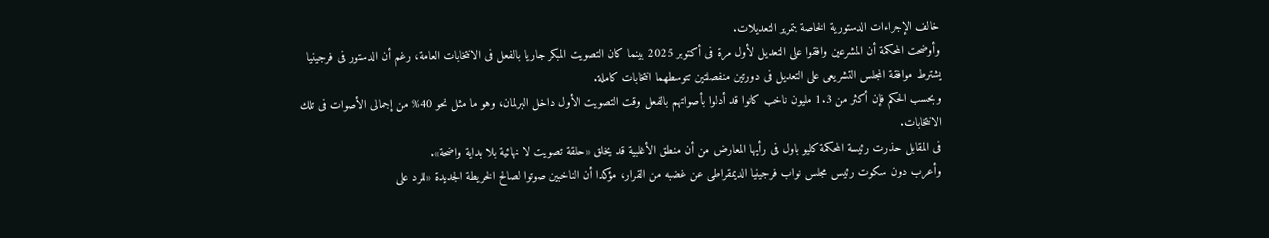خالف الإجراءات الدستورية الخاصة بتمرير التعديلات.
وأوضحت المحكمة أن المشرعين وافقوا على التعديل لأول مرة فى أكتوبر 2025 بينما كان التصويت المبكر جاريا بالفعل فى الانتخابات العامة، رغم أن الدستور فى فرجينيا يشترط موافقة المجلس التشريعى على التعديل فى دورتين منفصلتين تتوسطهما انتخابات كاملة.
وبحسب الحكم فإن أكثر من 1.3 مليون ناخب كانوا قد أدلوا بأصواتهم بالفعل وقت التصويت الأول داخل البرلمان، وهو ما مثل نحو 40% من إجمالى الأصوات فى تلك الانتخابات.
فى المقابل حذرت رئيسة المحكمة كليو باول فى رأيها المعارض من أن منطق الأغلبية قد يخلق «حلقة تصويت لا نهائية بلا بداية واضحة».
وأعرب دون سكوت رئيس مجلس نواب فرجينيا الديمقراطى عن غضبه من القرار، مؤكدا أن الناخبين صوتوا لصالح الخريطة الجديدة «للرد على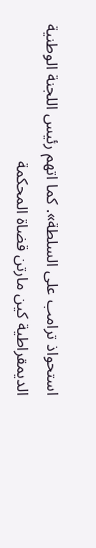استحواذ ترامب على السلطة». كما اتهم رئيس اللجنة الوطنية الديمقراطية كين مارتن قضاة المحكمة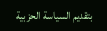بتقديم السياسة الحزبية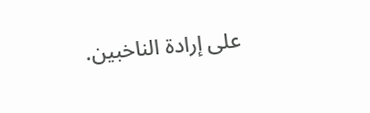على إرادة الناخبين.